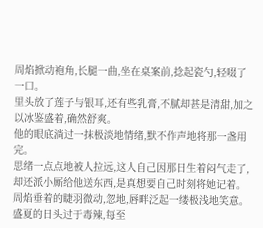周焰掀动袍角,长腿一曲,坐在桌案前,捻起瓷勺,轻啜了一口。
里头放了莲子与银耳,还有些乳膏,不腻却甚是清甜,加之以冰鉴盛着,确然舒爽。
他的眼底淌过一抹极淡地情绪,默不作声地将那一盏用完。
思绪一点点地被人拉远,这人自己因那日生着闷气走了,却还派小厮给他送东西,是真想要自己时刻将她记着。
周焰垂着的睫羽微动,忽地,唇畔泛起一缕极浅地笑意。
盛夏的日头过于毒辣,每至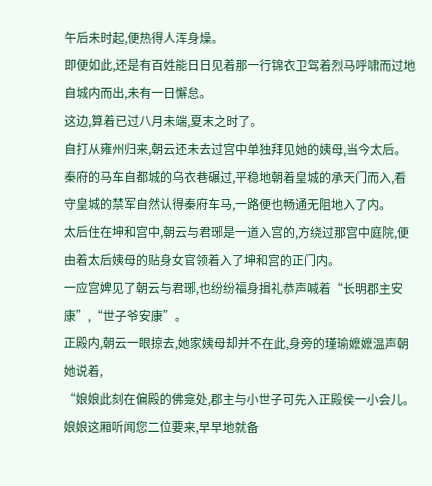午后未时起,便热得人浑身燥。
即便如此,还是有百姓能日日见着那一行锦衣卫驾着烈马呼啸而过地自城内而出,未有一日懈怠。
这边,算着已过八月未端,夏末之时了。
自打从雍州归来,朝云还未去过宫中单独拜见她的姨母,当今太后。
秦府的马车自都城的乌衣巷碾过,平稳地朝着皇城的承天门而入,看守皇城的禁军自然认得秦府车马,一路便也畅通无阻地入了内。
太后住在坤和宫中,朝云与君琊是一道入宫的,方绕过那宫中庭院,便由着太后姨母的贴身女官领着入了坤和宫的正门内。
一应宫婢见了朝云与君琊,也纷纷福身揖礼恭声喊着“长明郡主安康”,“世子爷安康”。
正殿内,朝云一眼掠去,她家姨母却并不在此,身旁的瑾瑜嬷嬷温声朝她说着,
“娘娘此刻在偏殿的佛龛处,郡主与小世子可先入正殿侯一小会儿。娘娘这厢听闻您二位要来,早早地就备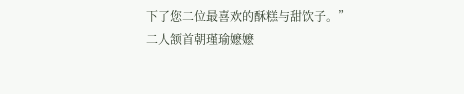下了您二位最喜欢的酥糕与甜饮子。”
二人颔首朝瑾瑜嬷嬷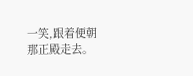一笑,跟着便朝那正殿走去。